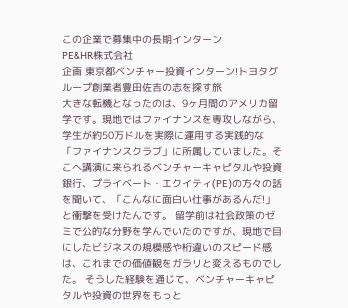この企業で募集中の長期インターン
PE&HR株式会社
企画 東京都ベンチャー投資インターン!トヨタグループ創業者豊田佐吉の志を探す旅
大きな転機となったのは、9ヶ月間のアメリカ留学です。現地ではファイナンスを専攻しながら、学生が約50万ドルを実際に運用する実践的な「ファイナンスクラブ」に所属していました。そこへ講演に来られるベンチャーキャピタルや投資銀行、プライベート・エクイティ(PE)の方々の話を聞いて、「こんなに面白い仕事があるんだ!」と衝撃を受けたんです。 留学前は社会政策のゼミで公的な分野を学んでいたのですが、現地で目にしたビジネスの規模感や桁違いのスピード感は、これまでの価値観をガラリと変えるものでした。 そうした経験を通じて、ベンチャーキャピタルや投資の世界をもっと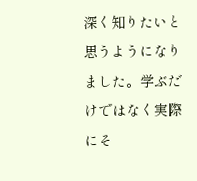深く知りたいと思うようになりました。学ぶだけではなく実際にそ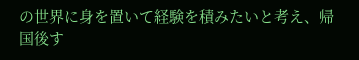の世界に身を置いて経験を積みたいと考え、帰国後す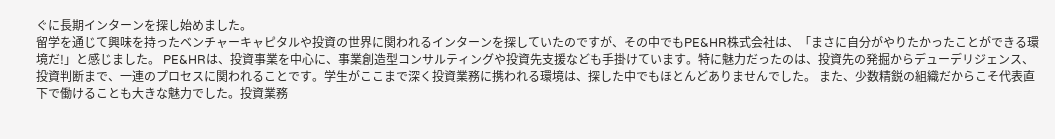ぐに長期インターンを探し始めました。
留学を通じて興味を持ったベンチャーキャピタルや投資の世界に関われるインターンを探していたのですが、その中でもPE&HR株式会社は、「まさに自分がやりたかったことができる環境だ!」と感じました。 PE&HRは、投資事業を中心に、事業創造型コンサルティングや投資先支援なども手掛けています。特に魅力だったのは、投資先の発掘からデューデリジェンス、投資判断まで、一連のプロセスに関われることです。学生がここまで深く投資業務に携われる環境は、探した中でもほとんどありませんでした。 また、少数精鋭の組織だからこそ代表直下で働けることも大きな魅力でした。投資業務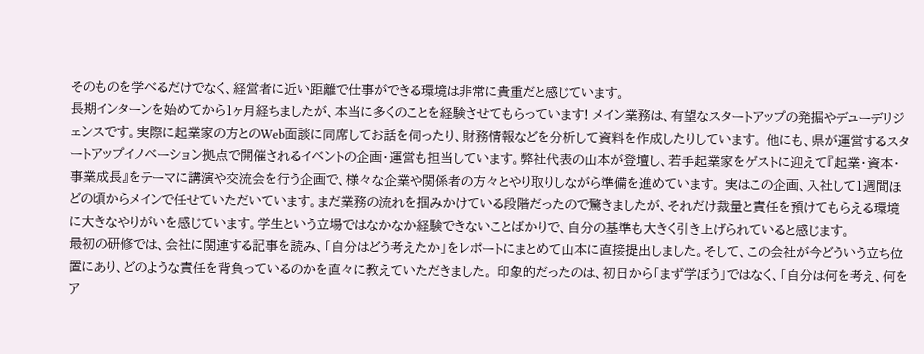そのものを学べるだけでなく、経営者に近い距離で仕事ができる環境は非常に貴重だと感じています。
長期インターンを始めてから1ヶ月経ちましたが、本当に多くのことを経験させてもらっています! メイン業務は、有望なスタートアップの発掘やデューデリジェンスです。実際に起業家の方とのWeb面談に同席してお話を伺ったり、財務情報などを分析して資料を作成したりしています。 他にも、県が運営するスタートアップイノベーション拠点で開催されるイベントの企画・運営も担当しています。弊社代表の山本が登壇し、若手起業家をゲストに迎えて『起業・資本・事業成長』をテーマに講演や交流会を行う企画で、様々な企業や関係者の方々とやり取りしながら準備を進めています。 実はこの企画、入社して1週間ほどの頃からメインで任せていただいています。まだ業務の流れを掴みかけている段階だったので驚きましたが、それだけ裁量と責任を預けてもらえる環境に大きなやりがいを感じています。学生という立場ではなかなか経験できないことばかりで、自分の基準も大きく引き上げられていると感じます。
最初の研修では、会社に関連する記事を読み、「自分はどう考えたか」をレポートにまとめて山本に直接提出しました。そして、この会社が今どういう立ち位置にあり、どのような責任を背負っているのかを直々に教えていただきました。 印象的だったのは、初日から「まず学ぼう」ではなく、「自分は何を考え、何をア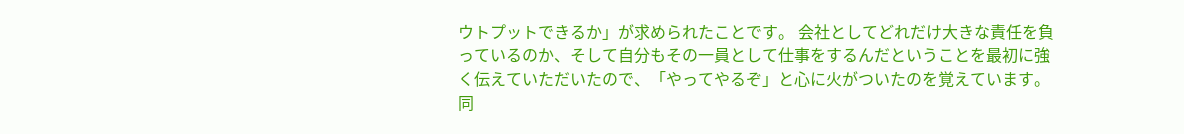ウトプットできるか」が求められたことです。 会社としてどれだけ大きな責任を負っているのか、そして自分もその一員として仕事をするんだということを最初に強く伝えていただいたので、「やってやるぞ」と心に火がついたのを覚えています。 同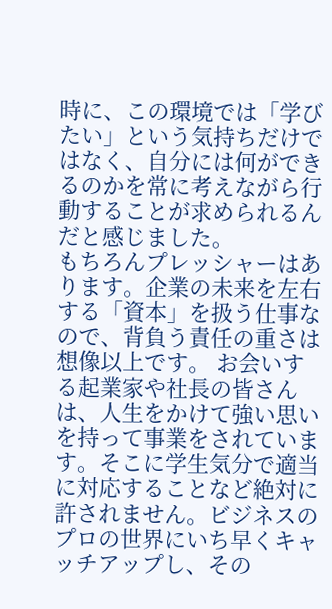時に、この環境では「学びたい」という気持ちだけではなく、自分には何ができるのかを常に考えながら行動することが求められるんだと感じました。
もちろんプレッシャーはあります。企業の未来を左右する「資本」を扱う仕事なので、背負う責任の重さは想像以上です。 お会いする起業家や社長の皆さんは、人生をかけて強い思いを持って事業をされています。そこに学生気分で適当に対応することなど絶対に許されません。ビジネスのプロの世界にいち早くキャッチアップし、その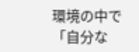環境の中で「自分な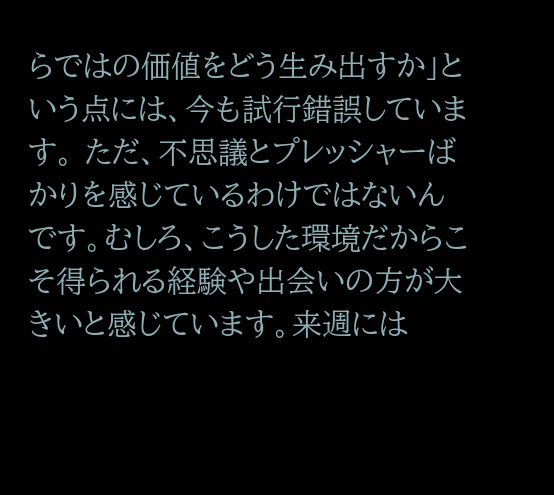らではの価値をどう生み出すか」という点には、今も試行錯誤しています。 ただ、不思議とプレッシャーばかりを感じているわけではないんです。むしろ、こうした環境だからこそ得られる経験や出会いの方が大きいと感じています。来週には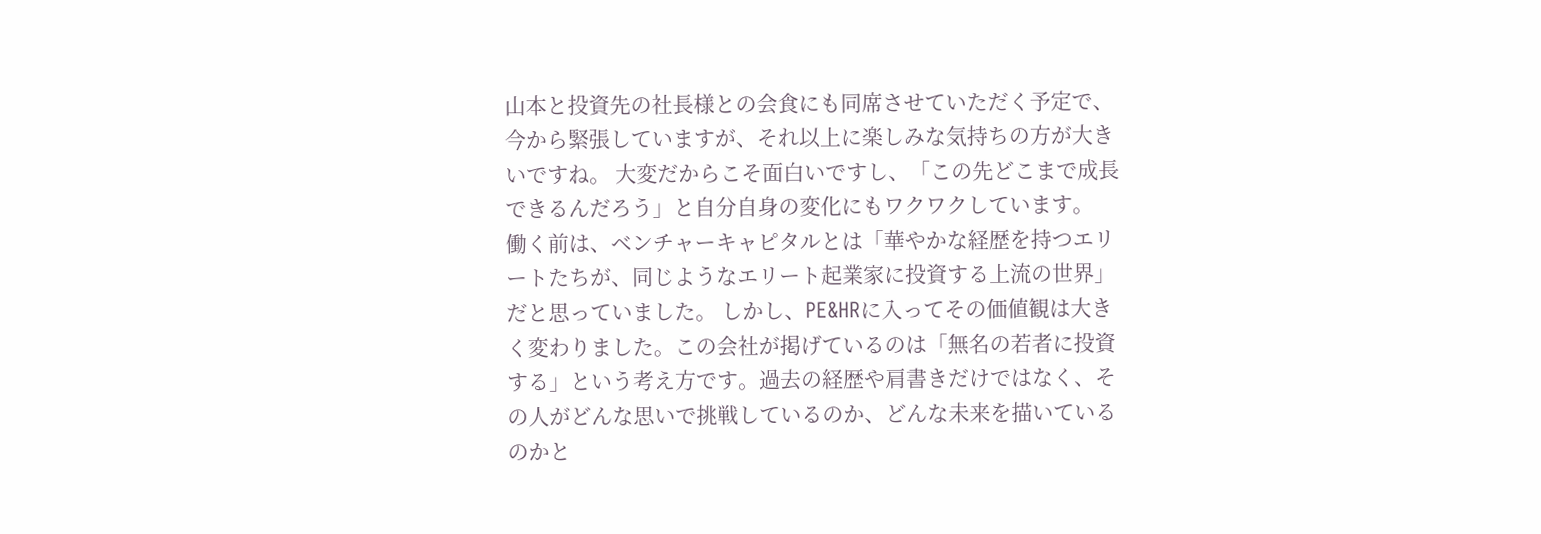山本と投資先の社長様との会食にも同席させていただく予定で、今から緊張していますが、それ以上に楽しみな気持ちの方が大きいですね。 大変だからこそ面白いですし、「この先どこまで成長できるんだろう」と自分自身の変化にもワクワクしています。
働く前は、ベンチャーキャピタルとは「華やかな経歴を持つエリートたちが、同じようなエリート起業家に投資する上流の世界」だと思っていました。 しかし、PE&HRに入ってその価値観は大きく変わりました。この会社が掲げているのは「無名の若者に投資する」という考え方です。過去の経歴や肩書きだけではなく、その人がどんな思いで挑戦しているのか、どんな未来を描いているのかと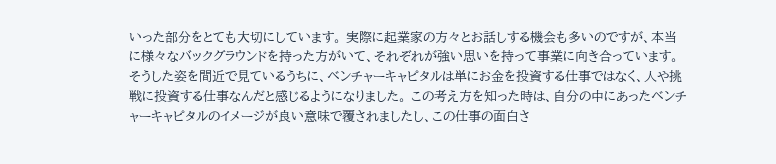いった部分をとても大切にしています。 実際に起業家の方々とお話しする機会も多いのですが、本当に様々なバックグラウンドを持った方がいて、それぞれが強い思いを持って事業に向き合っています。そうした姿を間近で見ているうちに、ベンチャーキャピタルは単にお金を投資する仕事ではなく、人や挑戦に投資する仕事なんだと感じるようになりました。 この考え方を知った時は、自分の中にあったベンチャーキャピタルのイメージが良い意味で覆されましたし、この仕事の面白さ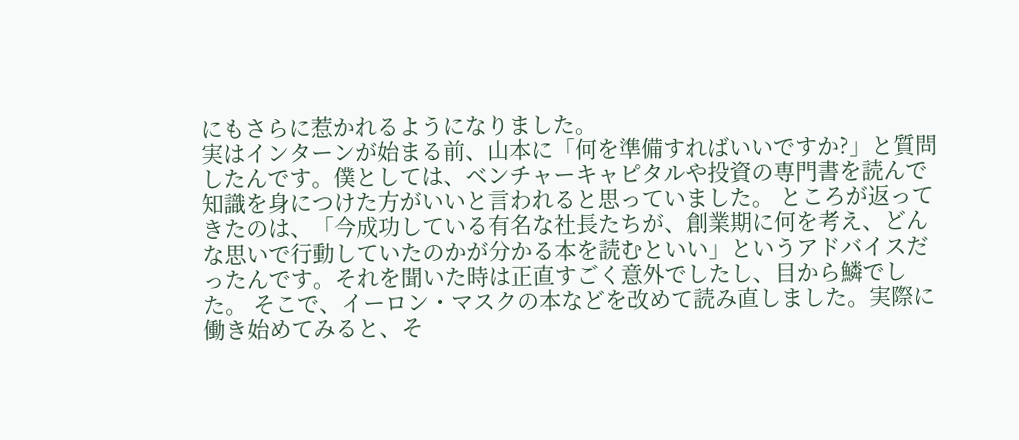にもさらに惹かれるようになりました。
実はインターンが始まる前、山本に「何を準備すればいいですか?」と質問したんです。僕としては、ベンチャーキャピタルや投資の専門書を読んで知識を身につけた方がいいと言われると思っていました。 ところが返ってきたのは、「今成功している有名な社長たちが、創業期に何を考え、どんな思いで行動していたのかが分かる本を読むといい」というアドバイスだったんです。それを聞いた時は正直すごく意外でしたし、目から鱗でした。 そこで、イーロン・マスクの本などを改めて読み直しました。実際に働き始めてみると、そ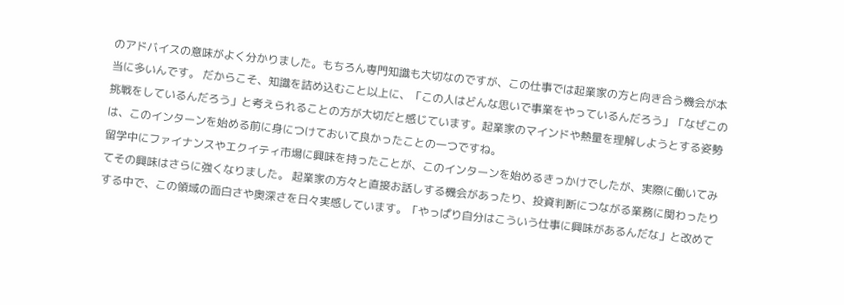のアドバイスの意味がよく分かりました。もちろん専門知識も大切なのですが、この仕事では起業家の方と向き合う機会が本当に多いんです。 だからこそ、知識を詰め込むこと以上に、「この人はどんな思いで事業をやっているんだろう」「なぜこの挑戦をしているんだろう」と考えられることの方が大切だと感じています。起業家のマインドや熱量を理解しようとする姿勢は、このインターンを始める前に身につけておいて良かったことの一つですね。
留学中にファイナンスやエクイティ市場に興味を持ったことが、このインターンを始めるきっかけでしたが、実際に働いてみてその興味はさらに強くなりました。 起業家の方々と直接お話しする機会があったり、投資判断につながる業務に関わったりする中で、この領域の面白さや奥深さを日々実感しています。「やっぱり自分はこういう仕事に興味があるんだな」と改めて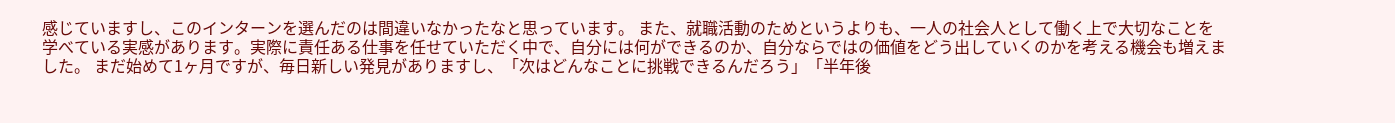感じていますし、このインターンを選んだのは間違いなかったなと思っています。 また、就職活動のためというよりも、一人の社会人として働く上で大切なことを学べている実感があります。実際に責任ある仕事を任せていただく中で、自分には何ができるのか、自分ならではの価値をどう出していくのかを考える機会も増えました。 まだ始めて1ヶ月ですが、毎日新しい発見がありますし、「次はどんなことに挑戦できるんだろう」「半年後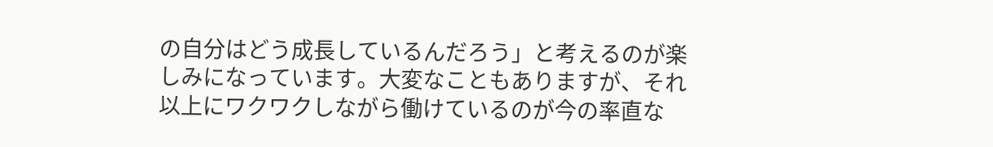の自分はどう成長しているんだろう」と考えるのが楽しみになっています。大変なこともありますが、それ以上にワクワクしながら働けているのが今の率直な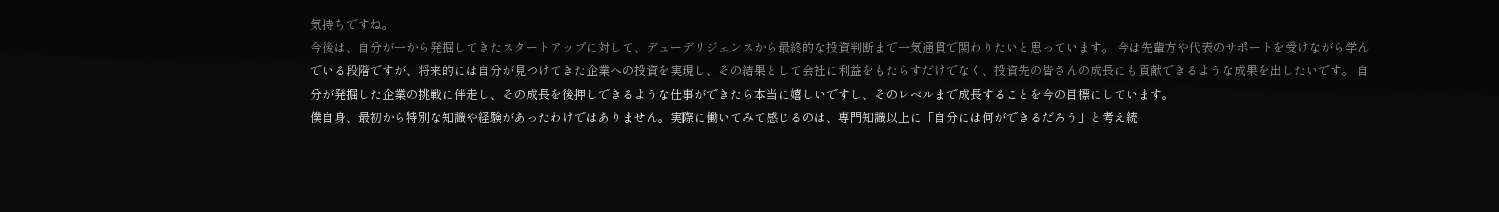気持ちですね。
今後は、自分が一から発掘してきたスタートアップに対して、デューデリジェンスから最終的な投資判断まで一気通貫で関わりたいと思っています。 今は先輩方や代表のサポートを受けながら学んでいる段階ですが、将来的には自分が見つけてきた企業への投資を実現し、その結果として会社に利益をもたらすだけでなく、投資先の皆さんの成長にも貢献できるような成果を出したいです。 自分が発掘した企業の挑戦に伴走し、その成長を後押しできるような仕事ができたら本当に嬉しいですし、そのレベルまで成長することを今の目標にしています。
僕自身、最初から特別な知識や経験があったわけではありません。実際に働いてみて感じるのは、専門知識以上に「自分には何ができるだろう」と考え続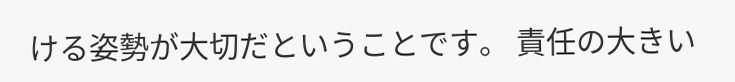ける姿勢が大切だということです。 責任の大きい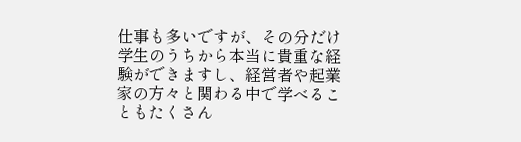仕事も多いですが、その分だけ学生のうちから本当に貴重な経験ができますし、経営者や起業家の方々と関わる中で学べることもたくさん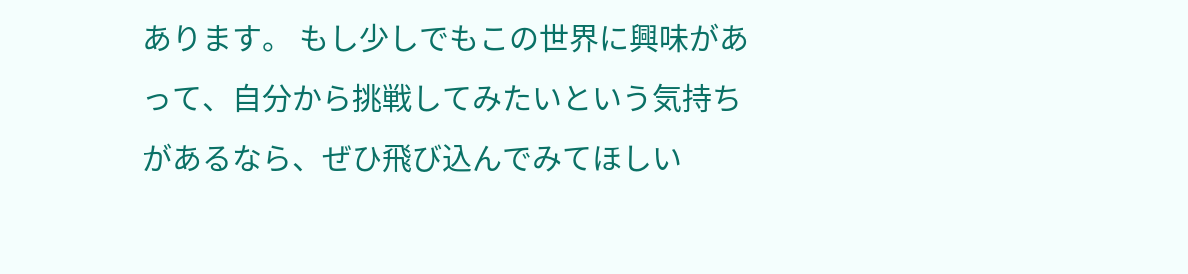あります。 もし少しでもこの世界に興味があって、自分から挑戦してみたいという気持ちがあるなら、ぜひ飛び込んでみてほしい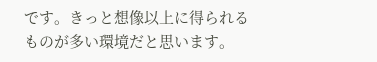です。きっと想像以上に得られるものが多い環境だと思います。